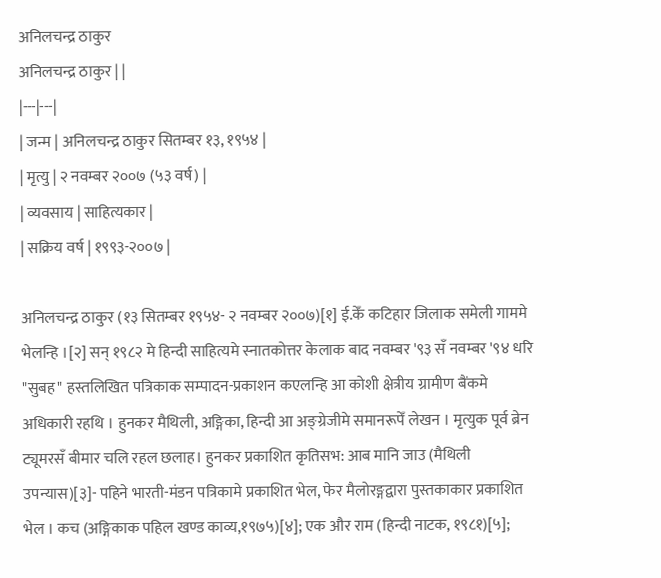अनिलचन्द्र ठाकुर
अनिलचन्द्र ठाकुर | |
|---|---|
| जन्म | अनिलचन्द्र ठाकुर सितम्बर १३, १९५४ |
| मृत्यु | २ नवम्बर २००७ (५३ वर्ष) |
| व्यवसाय | साहित्यकार |
| सक्रिय वर्ष | १९९३-२००७ |

अनिलचन्द्र ठाकुर (१३ सितम्बर १९५४- २ नवम्बर २००७)[१] ई.केँ कटिहार जिलाक समेली गाममे भेलन्हि ।[२] सन् १९८२ मे हिन्दी साहित्यमे स्नातकोत्तर केलाक बाद नवम्बर '९३ सँ नवम्बर '९४ धरि "सुबह" हस्तलिखित पत्रिकाक सम्पादन-प्रकाशन कएलन्हि आ कोशी क्षेत्रीय ग्रामीण बैंकमे अधिकारी रहथि । हुनकर मैथिली, अङ्गिका, हिन्दी आ अङ्ग्रेजीमे समानरूपेँ लेखन । मृत्युक पूर्व ब्रेन ट्यूमरसँ बीमार चलि रहल छलाह। हुनकर प्रकाशित कृतिसभ: आब मानि जाउ (मैथिली उपन्यास)[३]- पहिने भारती-मंडन पत्रिकामे प्रकाशित भेल, फेर मैलोरङ्गद्वारा पुस्तकाकार प्रकाशित भेल । कच (अङ्गिकाक पहिल खण्ड काव्य,१९७५)[४]; एक और राम (हिन्दी नाटक, १९८१)[५];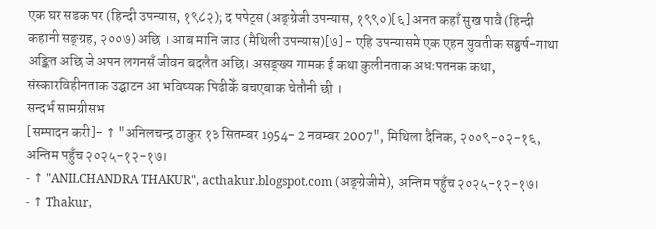एक घर सडक पर (हिन्दी उपन्यास, १९८२); द पपेट्स (अङ्ग्रेजी उपन्यास, १९९०)[६] अनत कहाँ सुख पावै (हिन्दी कहानी सङ्ग्रह, २००७) अछि । आब मानि जाउ (मैथिली उपन्यास)[७] - एहि उपन्यासमे एक एहन युवतीक सङ्घर्ष-गाथा अङ्कित अछि जे अपन लगनसँ जीवन बदलैत अछि। असङ्ख्य गामक ई कथा कुलीनताक अधःपतनक कथा, संस्कारविहीनताक उद्घाटन आ भविष्यक पिढीकेँ बचएबाक चेतौनी छी ।
सन्दर्भ सामग्रीसभ
[सम्पादन करी]- ↑ "अनिलचन्द्र ठाकुर १३ सितम्बर 1954- 2 नवम्बर 2007", मिथिला दैनिक, २००९-०२-१६, अन्तिम पहुँच २०२५-१२-१७।
- ↑ "ANILCHANDRA THAKUR", acthakur.blogspot.com (अङ्ग्रेजीमे), अन्तिम पहुँच २०२५-१२-१७।
- ↑ Thakur,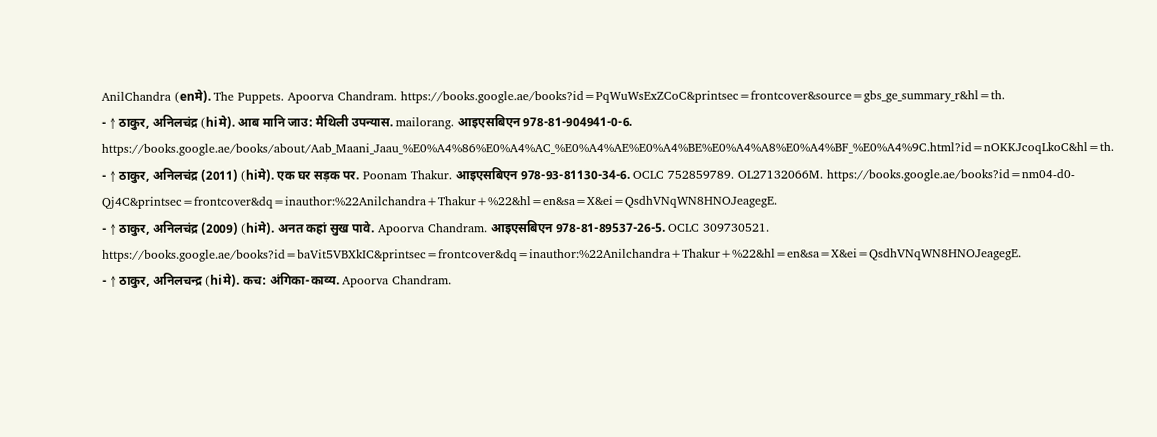AnilChandra (enमे). The Puppets. Apoorva Chandram. https://books.google.ae/books?id=PqWuWsExZCoC&printsec=frontcover&source=gbs_ge_summary_r&hl=th.
- ↑ ठाकुर, अनिलचंद्र (hiमे). आब मानि जाउ: मैथिली उपन्यास. mailorang. आइएसबिएन 978-81-904941-0-6. https://books.google.ae/books/about/Aab_Maani_Jaau_%E0%A4%86%E0%A4%AC_%E0%A4%AE%E0%A4%BE%E0%A4%A8%E0%A4%BF_%E0%A4%9C.html?id=nOKKJcoqLkoC&hl=th.
- ↑ ठाकुर, अनिलचंद्र (2011) (hiमे). एक घर सड़क पर. Poonam Thakur. आइएसबिएन 978-93-81130-34-6. OCLC 752859789. OL27132066M. https://books.google.ae/books?id=nm04-d0-Qj4C&printsec=frontcover&dq=inauthor:%22Anilchandra+Thakur+%22&hl=en&sa=X&ei=QsdhVNqWN8HNOJeagegE.
- ↑ ठाकुर, अनिलचंद्र (2009) (hiमे). अनत कहां सुख पावे. Apoorva Chandram. आइएसबिएन 978-81-89537-26-5. OCLC 309730521. https://books.google.ae/books?id=baVit5VBXkIC&printsec=frontcover&dq=inauthor:%22Anilchandra+Thakur+%22&hl=en&sa=X&ei=QsdhVNqWN8HNOJeagegE.
- ↑ ठाकुर, अनिलचन्द्र (hiमे). कच: अंगिका-काव्य. Apoorva Chandram.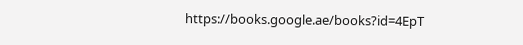https://books.google.ae/books?id=4EpT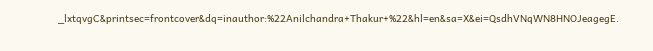_lxtqvgC&printsec=frontcover&dq=inauthor:%22Anilchandra+Thakur+%22&hl=en&sa=X&ei=QsdhVNqWN8HNOJeagegE.